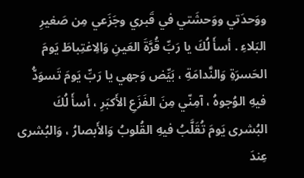ووَحدَتي ووَحشَتي في قَبري وجَزَعي مِن صَغيرِ البَلاءِ . أسأَ لُكَ يا رَبِّ قُرَّةَ العَينِ وَالِاغتِباطَ يَومَ الحَسرَةِ وَالنَّدامَةِ ، بَيِّض وَجهي يا رَبِّ يَومَ تَسوَدُّ فيهِ الوُجوهُ ، آمِنّي مِنَ الفَزَعِ الأَكبَرِ ، أسأَ لُكَ البُشرى يَومَ تُقَلَّبُ فيهِ القُلوبُ وَالأَبصارُ ، وَالبُشرى عِندَ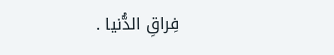فِراقِ الدُّنيا .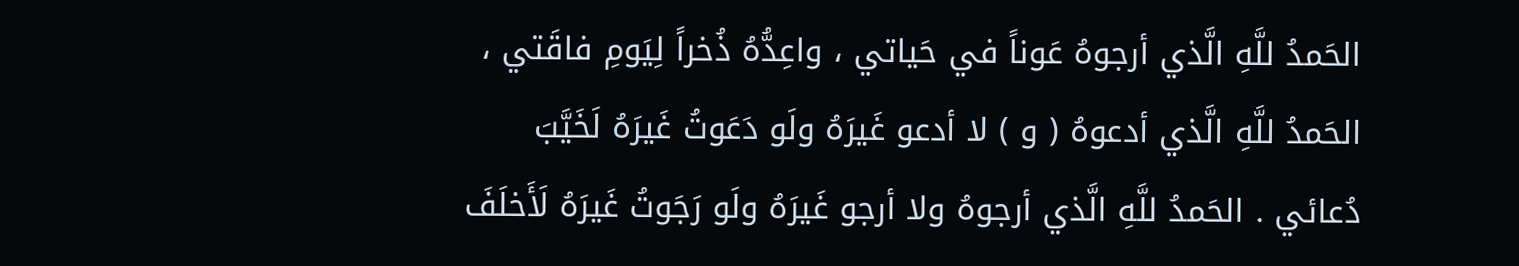الحَمدُ للَّهِ الَّذي أرجوهُ عَوناً في حَياتي ، واعِدُّهُ ذُخراً لِيَومِ فاقَتي ، الحَمدُ للَّهِ الَّذي أدعوهُ ( و ) لا أدعو غَيرَهُ ولَو دَعَوتُ غَيرَهُ لَخَيَّبَ دُعائي . الحَمدُ للَّهِ الَّذي أرجوهُ ولا أرجو غَيرَهُ ولَو رَجَوتُ غَيرَهُ لَأَخلَفَ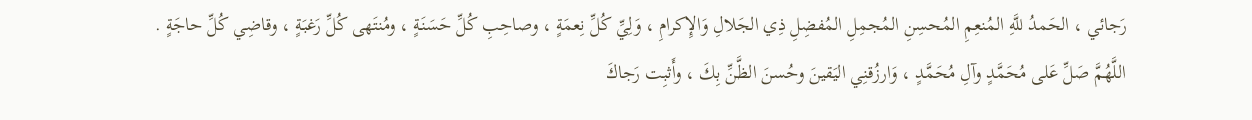رَجائي ، الحَمدُ للَّهِ المُنعِمِ المُحسِنِ المُجمِلِ المُفضِلِ ذِي الجَلالِ وَالإِكرامِ ، وَلِيِّ كُلِّ نِعمَةٍ ، وصاحِبِ كُلِّ حَسَنَةٍ ، ومُنتَهى كُلِّ رَغبَةٍ ، وقاضِي كُلِّ حاجَةٍ .
اللَّهُمَّ صَلِّ عَلى مُحَمَّدٍ وآلِ مُحَمَّدٍ ، وَارزُقنِي اليَقينَ وحُسنَ الظَّنِّ بِكَ ، وأَثبِت رَجاكَ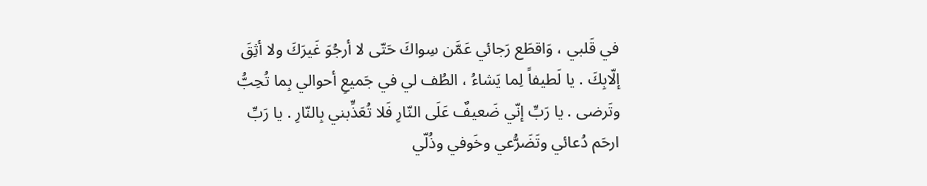في قَلبي ، وَاقطَع رَجائي عَمَّن سِواكَ حَتّى لا أرجُوَ غَيرَكَ ولا أثِقَ إلّابِكَ . يا لَطيفاً لِما يَشاءُ ، الطُف لي في جَميعِ أحوالي بِما تُحِبُّ وتَرضى . يا رَبِّ إنّي ضَعيفٌ عَلَى النّارِ فَلا تُعَذِّبني بِالنّارِ . يا رَبِّ ارحَم دُعائي وتَضَرُّعي وخَوفي وذُلّي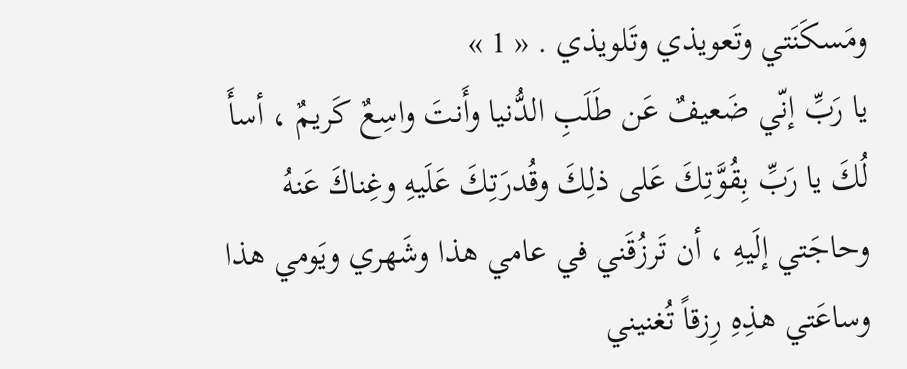ومَسكَنَتي وتَعويذي وتَلويذي . « 1 »
يا رَبِّ إنّي ضَعيفٌ عَن طَلَبِ الدُّنيا وأَنتَ واسِعٌ كَريمٌ ، أسأَ لُكَ يا رَبِّ بِقُوَّتِكَ عَلى ذلِكَ وقُدرَتِكَ عَلَيهِ وغِناكَ عَنهُ وحاجَتي إلَيهِ ، أن تَرزُقَني في عامي هذا وشَهري ويَومي هذا وساعَتي هذِهِ رِزقاً تُغنيني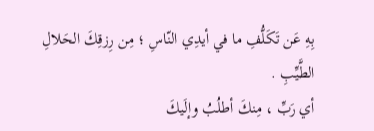بِهِ عَن تَكَلُّفِ ما في أيدِي النّاسِ ؛ مِن رِزقِكَ الحَلالِ الطَّيِّبِ .
أي رَبِّ ، مِنكَ أطلُبُ وإلَيكَ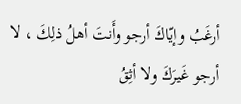أرغَبُ وإيّاكَ أرجو وأَنتَ أهلُ ذلِكَ ، لا أرجو غَيرَكَ ولا أثِقُ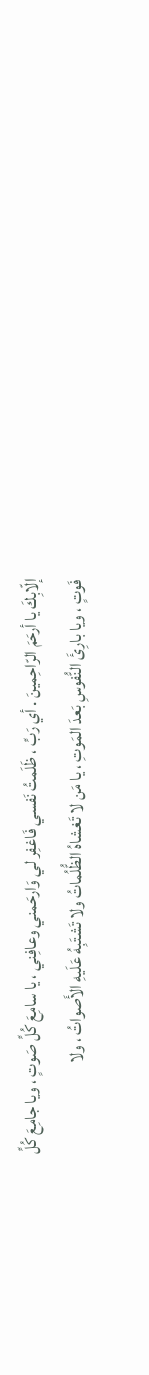إلّابِكَ يا أرحَمَ الرّاحِمينَ . أي رَبِّ ، ظَلَمتُ نَفسي فَاغفِر لي وَارحَمني وعافِني ، يا سامِعَ كُلِّ صَوتٍ ، ويا جامِعَ كُلِّ فَوتٍ ، ويا بارِئَ النُّفوسِ بَعدَ المَوتِ ، يا مَن لا تَغشاهُ الظُّلُماتُ ولا تَشتَبِهُ عَلَيهِ الأَصواتُ ، ولا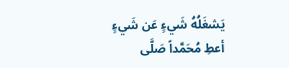يَشغَلُهُ شَيءٍ عَن شَيءٍ أعطِ مُحَمَّداً صَلَّى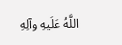اللَّهُ عَلَيهِ وآلِهِ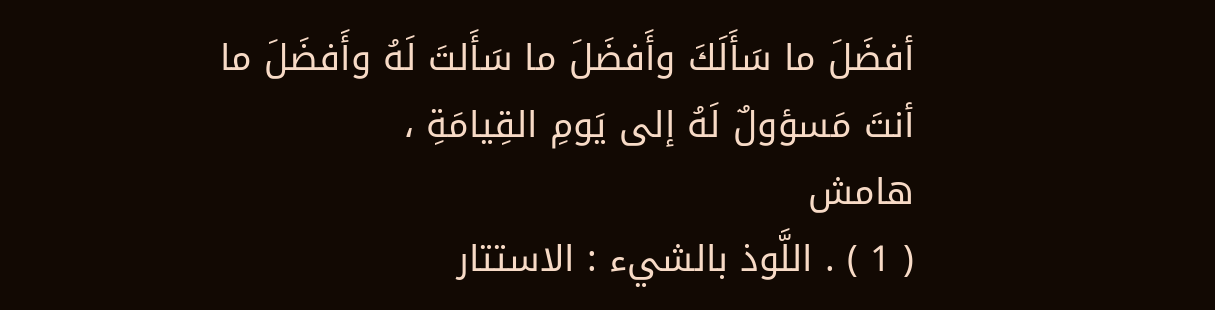أفضَلَ ما سَأَلَكَ وأَفضَلَ ما سَأَلتَ لَهُ وأَفضَلَ ما أنتَ مَسؤولٌ لَهُ إلى يَومِ القِيامَةِ ،
هامش
( 1 ) . اللَّوذ بالشيء : الاستتار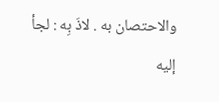والاحتصان به . لاذَ بِه : لجأ إليه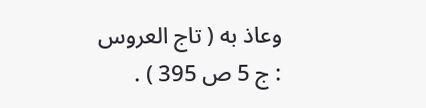وعاذ به ( تاج العروس : ج 5 ص 395 ) .